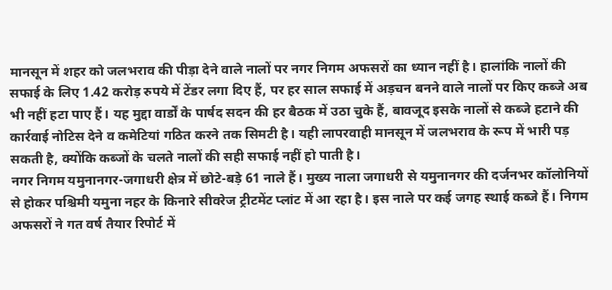मानसून में शहर को जलभराव की पीड़ा देने वाले नालों पर नगर निगम अफसरों का ध्यान नहीं है। हालांकि नालों की सफाई के लिए 1.42 करोड़ रुपये में टेंडर लगा दिए हैं, पर हर साल सफाई में अड़चन बनने वाले नालों पर किए कब्जे अब भी नहीं हटा पाए हैं। यह मुद्दा वार्डों के पार्षद सदन की हर बैठक में उठा चुके हैं, बावजूद इसके नालों से कब्जे हटाने की कार्रवाई नोटिस देने व कमेटियां गठित करने तक सिमटी है। यही लापरवाही मानसून में जलभराव के रूप में भारी पड़ सकती है, क्योंकि कब्जों के चलते नालों की सही सफाई नहीं हो पाती है।
नगर निगम यमुनानगर-जगाधरी क्षेत्र में छोटे-बड़े 61 नाले हैं। मुख्य नाला जगाधरी से यमुनानगर की दर्जनभर कॉलोनियों से होकर पश्चिमी यमुना नहर के किनारे सीवरेज ट्रीटमेंट प्लांट में आ रहा है। इस नाले पर कई जगह स्थाई कब्जे हैं। निगम अफसरों ने गत वर्ष तैयार रिपोर्ट में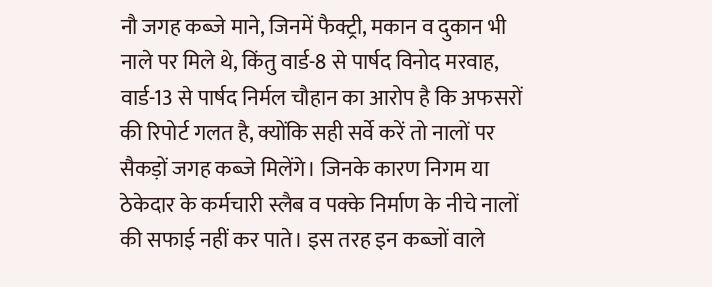नौ जगह कब्जे माने, जिनमें फैक्ट्री, मकान व दुकान भी नाले पर मिले थे, किंतु वार्ड-8 से पार्षद विनोद मरवाह, वार्ड-13 से पार्षद निर्मल चौहान का आरोप है कि अफसरों की रिपोर्ट गलत है, क्योंकि सही सर्वे करें तो नालों पर सैकड़ों जगह कब्जे मिलेंगे। जिनके कारण निगम या ठेकेदार के कर्मचारी स्लैब व पक्के निर्माण के नीचे नालों की सफाई नहीं कर पाते। इस तरह इन कब्जों वाले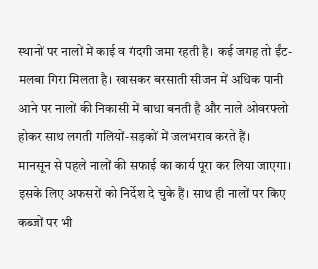स्थानों पर नालों में काई व गंदगी जमा रहती है। कई जगह तो ईंट-मलबा गिरा मिलता है। खासकर बरसाती सीजन में अधिक पानी आने पर नालों की निकासी में बाधा बनती है और नाले ओवरफ्लो होकर साथ लगती गलियों-सड़कों में जलभराव करते हैं।
मानसून से पहले नालों की सफाई का कार्य पूरा कर लिया जाएगा। इसके लिए अफसरों को निर्देश दे चुके हैं। साथ ही नालों पर किए कब्जों पर भी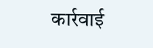कार्रवाई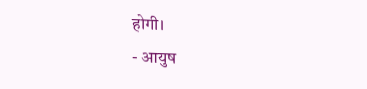होगी।
- आयुष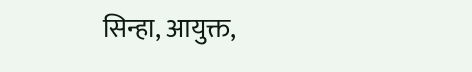सिन्हा, आयुक्त,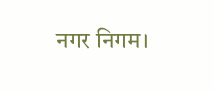नगर निगम।